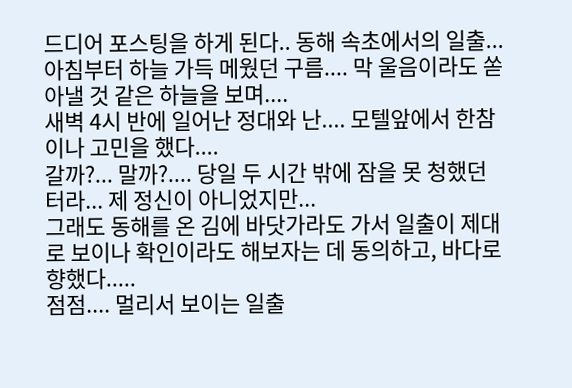드디어 포스팅을 하게 된다.. 동해 속초에서의 일출...
아침부터 하늘 가득 메웠던 구름.... 막 울음이라도 쏟아낼 것 같은 하늘을 보며....
새벽 4시 반에 일어난 정대와 난.... 모텔앞에서 한참이나 고민을 했다....
갈까?... 말까?.... 당일 두 시간 밖에 잠을 못 청했던 터라... 제 정신이 아니었지만...
그래도 동해를 온 김에 바닷가라도 가서 일출이 제대로 보이나 확인이라도 해보자는 데 동의하고, 바다로 향했다.....
점점.... 멀리서 보이는 일출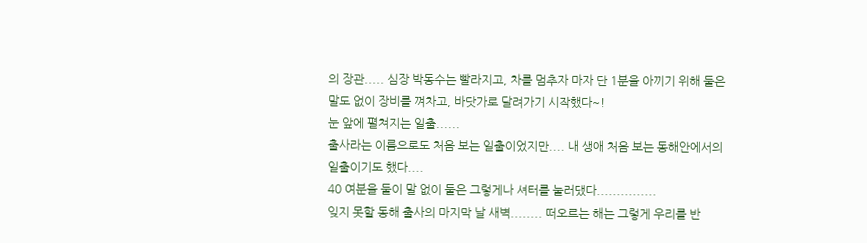의 장관..... 심장 박동수는 빨라지고, 차를 멈추자 마자 단 1분을 아끼기 위해 둘은 말도 없이 장비를 껴차고, 바닷가로 달려가기 시작했다~!
눈 앞에 펼쳐지는 일출......
출사라는 이름으로도 처음 보는 일출이었지만.... 내 생애 처음 보는 동해안에서의 일출이기도 했다....
40 여분을 둘이 말 없이 둘은 그렇게나 셔터를 눌러댔다...............
잊지 못할 동해 출사의 마지막 날 새벽........ 떠오르는 해는 그렇게 우리를 반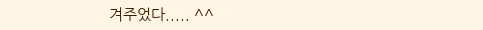겨주었다..... ^^